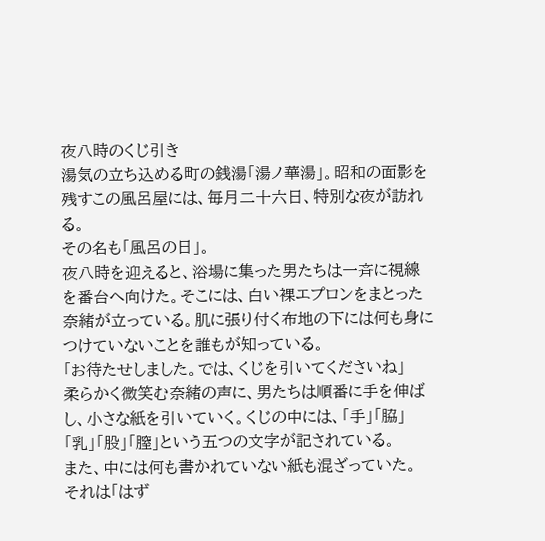夜八時のくじ引き
湯気の立ち込める町の銭湯「湯ノ華湯」。昭和の面影を残すこの風呂屋には、毎月二十六日、特別な夜が訪れる。
その名も「風呂の日」。
夜八時を迎えると、浴場に集った男たちは一斉に視線を番台へ向けた。そこには、白い裸エプロンをまとった奈緒が立っている。肌に張り付く布地の下には何も身につけていないことを誰もが知っている。
「お待たせしました。では、くじを引いてくださいね」
柔らかく微笑む奈緒の声に、男たちは順番に手を伸ばし、小さな紙を引いていく。くじの中には、「手」「脇」「乳」「股」「膣」という五つの文字が記されている。
また、中には何も書かれていない紙も混ざっていた。
それは「はず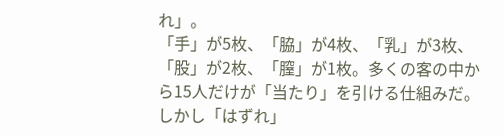れ」。
「手」が5枚、「脇」が4枚、「乳」が3枚、「股」が2枚、「膣」が1枚。多くの客の中から15人だけが「当たり」を引ける仕組みだ。しかし「はずれ」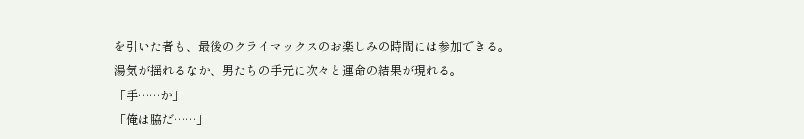を引いた者も、最後のクライマックスのお楽しみの時間には参加できる。
湯気が揺れるなか、男たちの手元に次々と運命の結果が現れる。
「手……か」
「俺は脇だ……」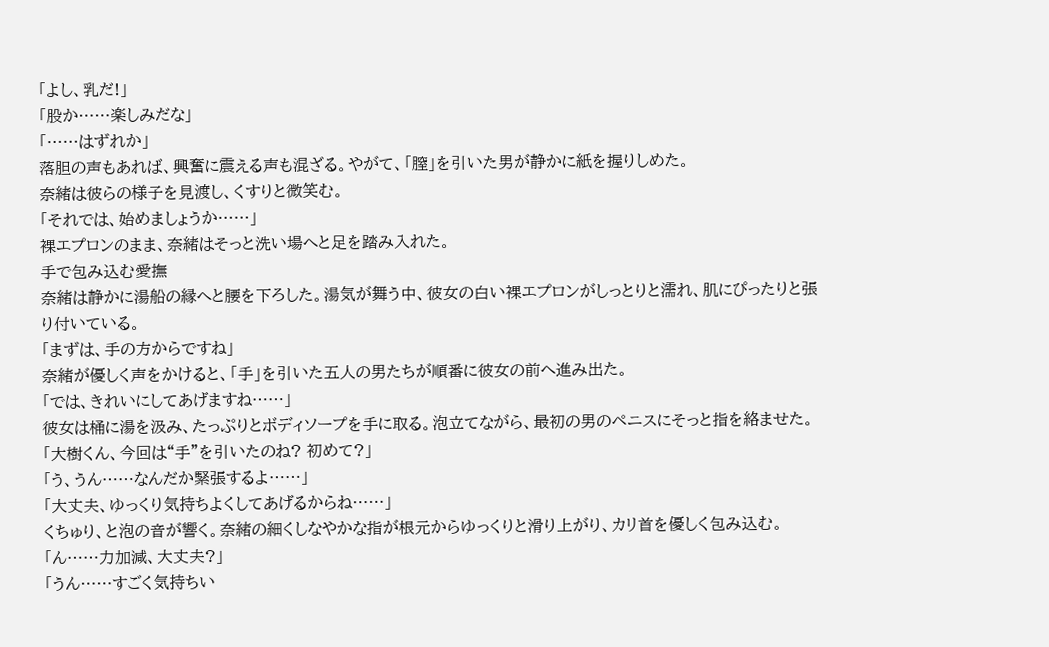「よし、乳だ!」
「股か……楽しみだな」
「……はずれか」
落胆の声もあれば、興奮に震える声も混ざる。やがて、「膣」を引いた男が静かに紙を握りしめた。
奈緒は彼らの様子を見渡し、くすりと微笑む。
「それでは、始めましょうか……」
裸エプロンのまま、奈緒はそっと洗い場へと足を踏み入れた。
手で包み込む愛撫
奈緒は静かに湯船の縁へと腰を下ろした。湯気が舞う中、彼女の白い裸エプロンがしっとりと濡れ、肌にぴったりと張り付いている。
「まずは、手の方からですね」
奈緒が優しく声をかけると、「手」を引いた五人の男たちが順番に彼女の前へ進み出た。
「では、きれいにしてあげますね……」
彼女は桶に湯を汲み、たっぷりとボディソープを手に取る。泡立てながら、最初の男のペニスにそっと指を絡ませた。
「大樹くん、今回は“手”を引いたのね? 初めて?」
「う、うん……なんだか緊張するよ……」
「大丈夫、ゆっくり気持ちよくしてあげるからね……」
くちゅり、と泡の音が響く。奈緒の細くしなやかな指が根元からゆっくりと滑り上がり、カリ首を優しく包み込む。
「ん……力加減、大丈夫?」
「うん……すごく気持ちい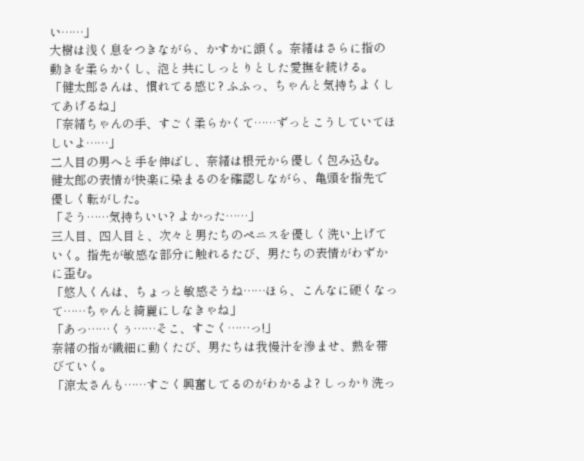い……」
大樹は浅く息をつきながら、かすかに頷く。奈緒はさらに指の動きを柔らかくし、泡と共にしっとりとした愛撫を続ける。
「健太郎さんは、慣れてる感じ? ふふっ、ちゃんと気持ちよくしてあげるね」
「奈緒ちゃんの手、すごく柔らかくて……ずっとこうしていてほしいよ……」
二人目の男へと手を伸ばし、奈緒は根元から優しく包み込む。健太郎の表情が快楽に染まるのを確認しながら、亀頭を指先で優しく転がした。
「そう……気持ちいい? よかった……」
三人目、四人目と、次々と男たちのペニスを優しく洗い上げていく。指先が敏感な部分に触れるたび、男たちの表情がわずかに歪む。
「悠人くんは、ちょっと敏感そうね……ほら、こんなに硬くなって……ちゃんと綺麗にしなきゃね」
「あっ……くぅ……そこ、すごく……っ!」
奈緒の指が繊細に動くたび、男たちは我慢汁を滲ませ、熱を帯びていく。
「涼太さんも……すごく興奮してるのがわかるよ? しっかり洗っ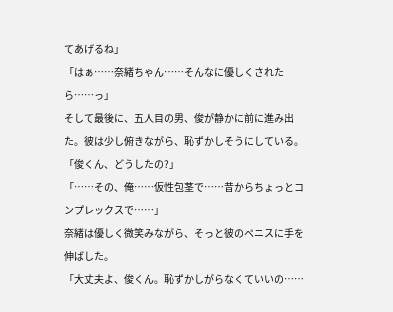てあげるね」
「はぁ……奈緒ちゃん……そんなに優しくされたら……っ」
そして最後に、五人目の男、俊が静かに前に進み出た。彼は少し俯きながら、恥ずかしそうにしている。
「俊くん、どうしたの?」
「……その、俺……仮性包茎で……昔からちょっとコンプレックスで……」
奈緒は優しく微笑みながら、そっと彼のペニスに手を伸ばした。
「大丈夫よ、俊くん。恥ずかしがらなくていいの……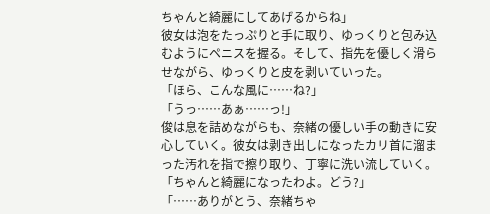ちゃんと綺麗にしてあげるからね」
彼女は泡をたっぷりと手に取り、ゆっくりと包み込むようにペニスを握る。そして、指先を優しく滑らせながら、ゆっくりと皮を剥いていった。
「ほら、こんな風に……ね?」
「うっ……あぁ……っ!」
俊は息を詰めながらも、奈緒の優しい手の動きに安心していく。彼女は剥き出しになったカリ首に溜まった汚れを指で擦り取り、丁寧に洗い流していく。
「ちゃんと綺麗になったわよ。どう?」
「……ありがとう、奈緒ちゃ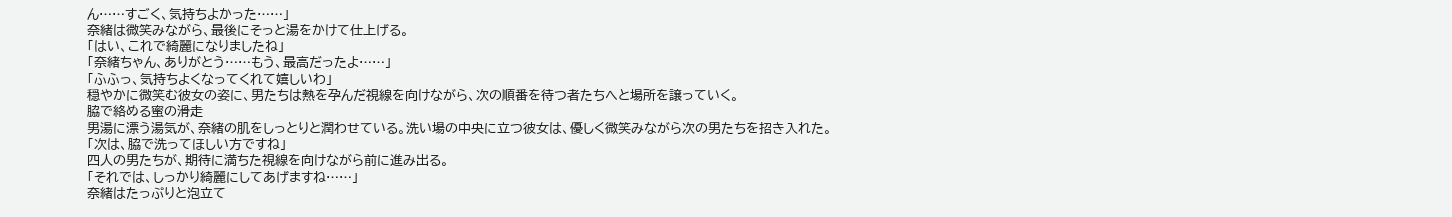ん……すごく、気持ちよかった……」
奈緒は微笑みながら、最後にそっと湯をかけて仕上げる。
「はい、これで綺麗になりましたね」
「奈緒ちゃん、ありがとう……もう、最高だったよ……」
「ふふっ、気持ちよくなってくれて嬉しいわ」
穏やかに微笑む彼女の姿に、男たちは熱を孕んだ視線を向けながら、次の順番を待つ者たちへと場所を譲っていく。
脇で絡める蜜の滑走
男湯に漂う湯気が、奈緒の肌をしっとりと潤わせている。洗い場の中央に立つ彼女は、優しく微笑みながら次の男たちを招き入れた。
「次は、脇で洗ってほしい方ですね」
四人の男たちが、期待に満ちた視線を向けながら前に進み出る。
「それでは、しっかり綺麗にしてあげますね……」
奈緒はたっぷりと泡立て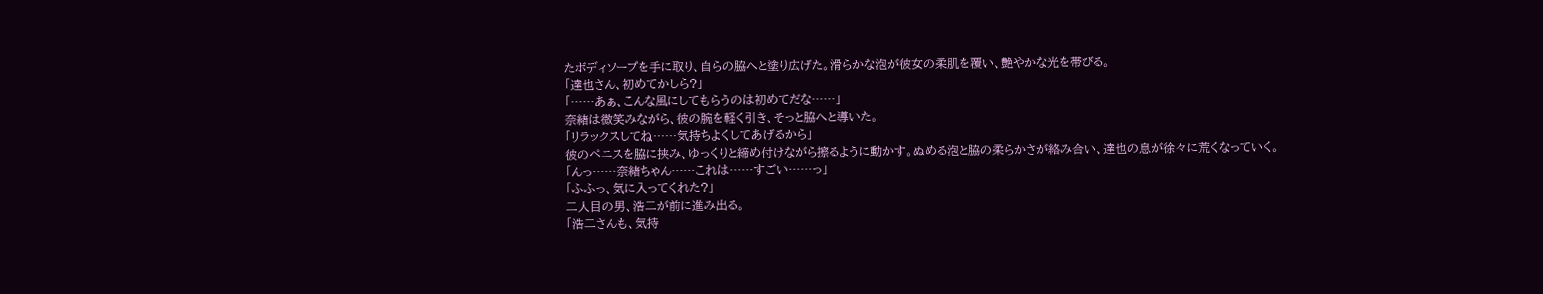たボディソープを手に取り、自らの脇へと塗り広げた。滑らかな泡が彼女の柔肌を覆い、艶やかな光を帯びる。
「達也さん、初めてかしら?」
「……あぁ、こんな風にしてもらうのは初めてだな……」
奈緒は微笑みながら、彼の腕を軽く引き、そっと脇へと導いた。
「リラックスしてね……気持ちよくしてあげるから」
彼のペニスを脇に挟み、ゆっくりと締め付けながら擦るように動かす。ぬめる泡と脇の柔らかさが絡み合い、達也の息が徐々に荒くなっていく。
「んっ……奈緒ちゃん……これは……すごい……っ」
「ふふっ、気に入ってくれた?」
二人目の男、浩二が前に進み出る。
「浩二さんも、気持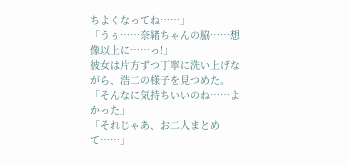ちよくなってね……」
「うぅ……奈緒ちゃんの脇……想像以上に……っ!」
彼女は片方ずつ丁寧に洗い上げながら、浩二の様子を見つめた。
「そんなに気持ちいいのね……よかった」
「それじゃあ、お二人まとめて……」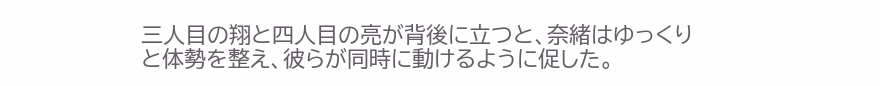三人目の翔と四人目の亮が背後に立つと、奈緒はゆっくりと体勢を整え、彼らが同時に動けるように促した。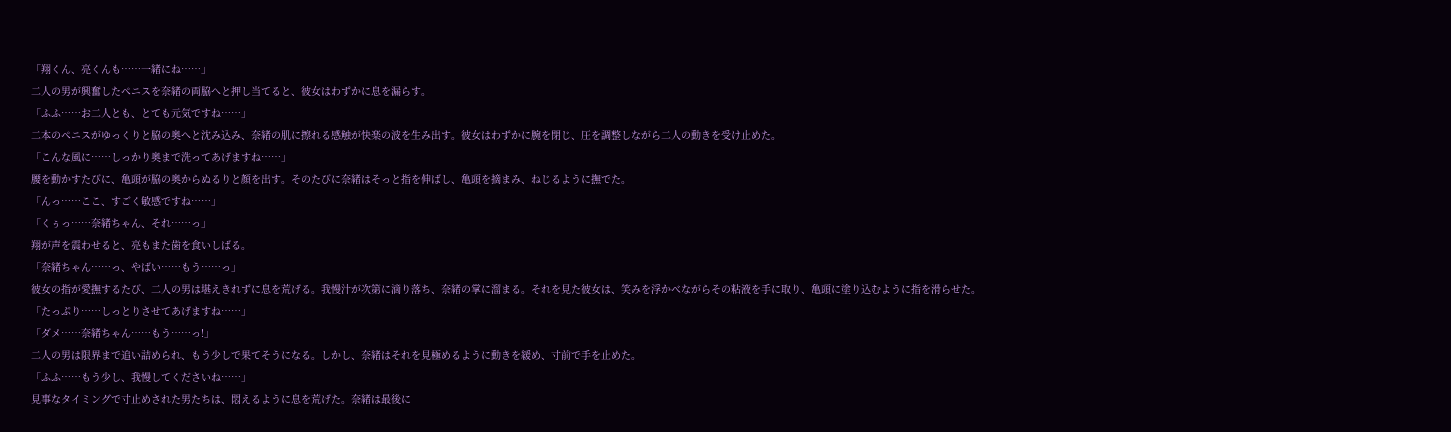「翔くん、亮くんも……一緒にね……」
二人の男が興奮したペニスを奈緒の両脇へと押し当てると、彼女はわずかに息を漏らす。
「ふふ……お二人とも、とても元気ですね……」
二本のペニスがゆっくりと脇の奥へと沈み込み、奈緒の肌に擦れる感触が快楽の波を生み出す。彼女はわずかに腕を閉じ、圧を調整しながら二人の動きを受け止めた。
「こんな風に……しっかり奥まで洗ってあげますね……」
腰を動かすたびに、亀頭が脇の奥からぬるりと顔を出す。そのたびに奈緒はそっと指を伸ばし、亀頭を摘まみ、ねじるように撫でた。
「んっ……ここ、すごく敏感ですね……」
「くぅっ……奈緒ちゃん、それ……っ」
翔が声を震わせると、亮もまた歯を食いしばる。
「奈緒ちゃん……っ、やばい……もう……っ」
彼女の指が愛撫するたび、二人の男は堪えきれずに息を荒げる。我慢汁が次第に滴り落ち、奈緒の掌に溜まる。それを見た彼女は、笑みを浮かべながらその粘液を手に取り、亀頭に塗り込むように指を滑らせた。
「たっぷり……しっとりさせてあげますね……」
「ダメ……奈緒ちゃん……もう……っ!」
二人の男は限界まで追い詰められ、もう少しで果てそうになる。しかし、奈緒はそれを見極めるように動きを緩め、寸前で手を止めた。
「ふふ……もう少し、我慢してくださいね……」
見事なタイミングで寸止めされた男たちは、悶えるように息を荒げた。奈緒は最後に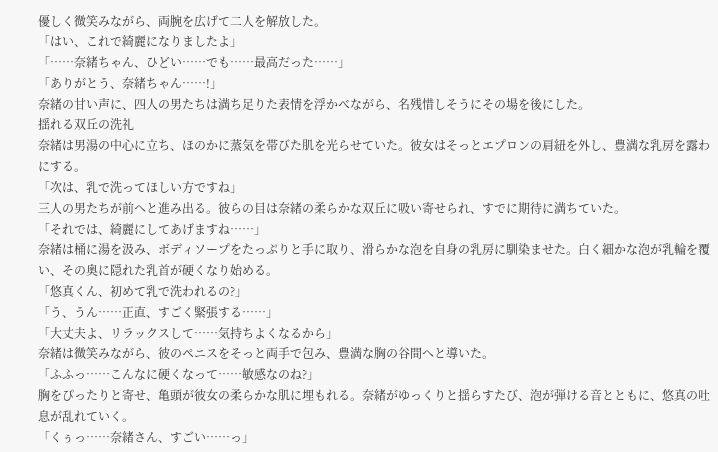優しく微笑みながら、両腕を広げて二人を解放した。
「はい、これで綺麗になりましたよ」
「……奈緒ちゃん、ひどい……でも……最高だった……」
「ありがとう、奈緒ちゃん……!」
奈緒の甘い声に、四人の男たちは満ち足りた表情を浮かべながら、名残惜しそうにその場を後にした。
揺れる双丘の洗礼
奈緒は男湯の中心に立ち、ほのかに蒸気を帯びた肌を光らせていた。彼女はそっとエプロンの肩紐を外し、豊満な乳房を露わにする。
「次は、乳で洗ってほしい方ですね」
三人の男たちが前へと進み出る。彼らの目は奈緒の柔らかな双丘に吸い寄せられ、すでに期待に満ちていた。
「それでは、綺麗にしてあげますね……」
奈緒は桶に湯を汲み、ボディソープをたっぷりと手に取り、滑らかな泡を自身の乳房に馴染ませた。白く細かな泡が乳輪を覆い、その奥に隠れた乳首が硬くなり始める。
「悠真くん、初めて乳で洗われるの?」
「う、うん……正直、すごく緊張する……」
「大丈夫よ、リラックスして……気持ちよくなるから」
奈緒は微笑みながら、彼のペニスをそっと両手で包み、豊満な胸の谷間へと導いた。
「ふふっ……こんなに硬くなって……敏感なのね?」
胸をぴったりと寄せ、亀頭が彼女の柔らかな肌に埋もれる。奈緒がゆっくりと揺らすたび、泡が弾ける音とともに、悠真の吐息が乱れていく。
「くぅっ……奈緒さん、すごい……っ」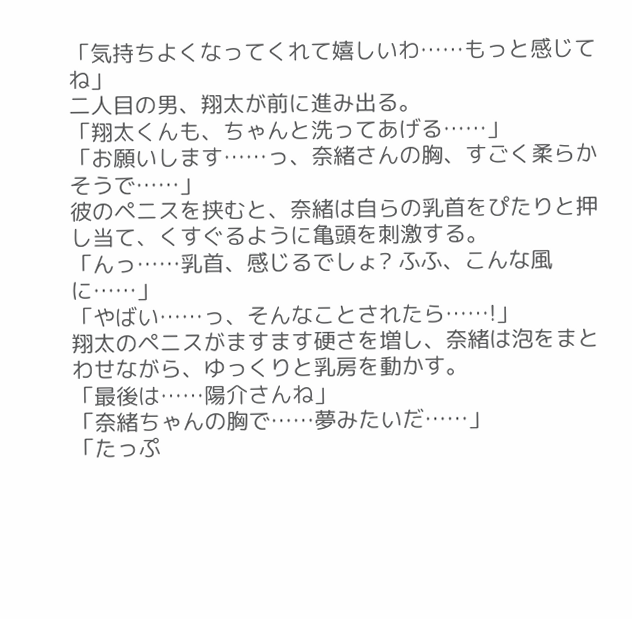「気持ちよくなってくれて嬉しいわ……もっと感じてね」
二人目の男、翔太が前に進み出る。
「翔太くんも、ちゃんと洗ってあげる……」
「お願いします……っ、奈緒さんの胸、すごく柔らかそうで……」
彼のペニスを挟むと、奈緒は自らの乳首をぴたりと押し当て、くすぐるように亀頭を刺激する。
「んっ……乳首、感じるでしょ? ふふ、こんな風に……」
「やばい……っ、そんなことされたら……!」
翔太のペニスがますます硬さを増し、奈緒は泡をまとわせながら、ゆっくりと乳房を動かす。
「最後は……陽介さんね」
「奈緒ちゃんの胸で……夢みたいだ……」
「たっぷ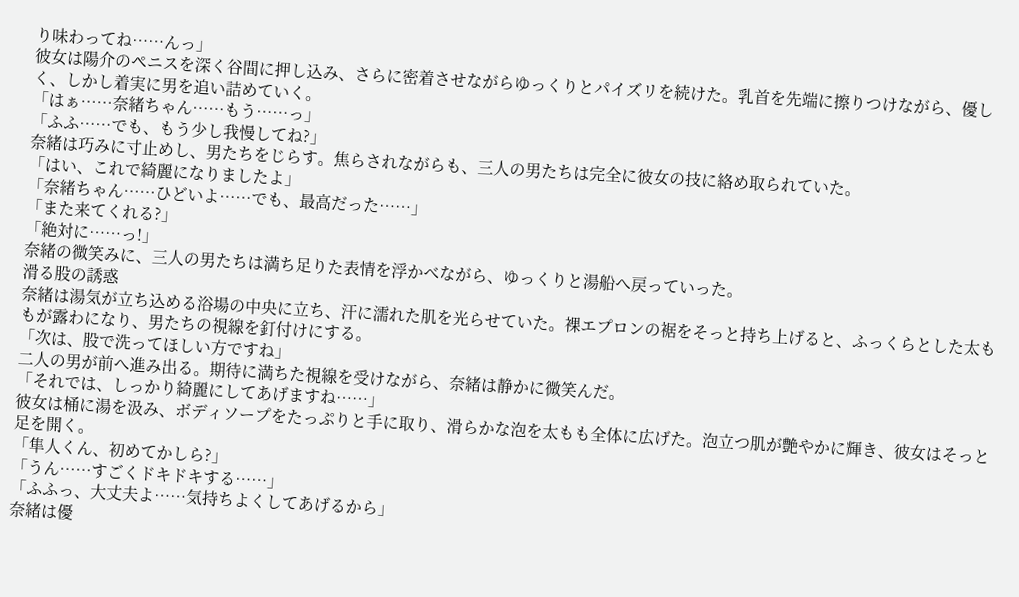り味わってね……んっ」
彼女は陽介のペニスを深く谷間に押し込み、さらに密着させながらゆっくりとパイズリを続けた。乳首を先端に擦りつけながら、優しく、しかし着実に男を追い詰めていく。
「はぁ……奈緒ちゃん……もう……っ」
「ふふ……でも、もう少し我慢してね?」
奈緒は巧みに寸止めし、男たちをじらす。焦らされながらも、三人の男たちは完全に彼女の技に絡め取られていた。
「はい、これで綺麗になりましたよ」
「奈緒ちゃん……ひどいよ……でも、最高だった……」
「また来てくれる?」
「絶対に……っ!」
奈緒の微笑みに、三人の男たちは満ち足りた表情を浮かべながら、ゆっくりと湯船へ戻っていった。
滑る股の誘惑
奈緒は湯気が立ち込める浴場の中央に立ち、汗に濡れた肌を光らせていた。裸エプロンの裾をそっと持ち上げると、ふっくらとした太ももが露わになり、男たちの視線を釘付けにする。
「次は、股で洗ってほしい方ですね」
二人の男が前へ進み出る。期待に満ちた視線を受けながら、奈緒は静かに微笑んだ。
「それでは、しっかり綺麗にしてあげますね……」
彼女は桶に湯を汲み、ボディソープをたっぷりと手に取り、滑らかな泡を太もも全体に広げた。泡立つ肌が艶やかに輝き、彼女はそっと足を開く。
「隼人くん、初めてかしら?」
「うん……すごくドキドキする……」
「ふふっ、大丈夫よ……気持ちよくしてあげるから」
奈緒は優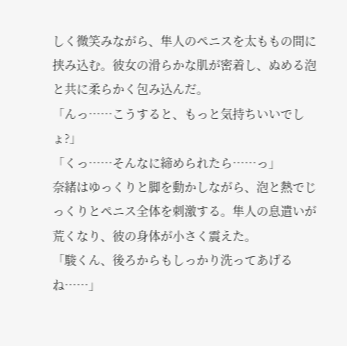しく微笑みながら、隼人のペニスを太ももの間に挟み込む。彼女の滑らかな肌が密着し、ぬめる泡と共に柔らかく包み込んだ。
「んっ……こうすると、もっと気持ちいいでしょ?」
「くっ……そんなに締められたら……っ」
奈緒はゆっくりと脚を動かしながら、泡と熱でじっくりとペニス全体を刺激する。隼人の息遣いが荒くなり、彼の身体が小さく震えた。
「駿くん、後ろからもしっかり洗ってあげるね……」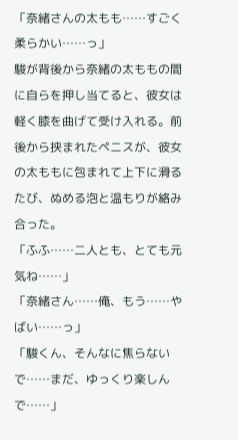「奈緒さんの太もも……すごく柔らかい……っ」
駿が背後から奈緒の太ももの間に自らを押し当てると、彼女は軽く膝を曲げて受け入れる。前後から挟まれたペニスが、彼女の太ももに包まれて上下に滑るたび、ぬめる泡と温もりが絡み合った。
「ふふ……二人とも、とても元気ね……」
「奈緒さん……俺、もう……やばい……っ」
「駿くん、そんなに焦らないで……まだ、ゆっくり楽しんで……」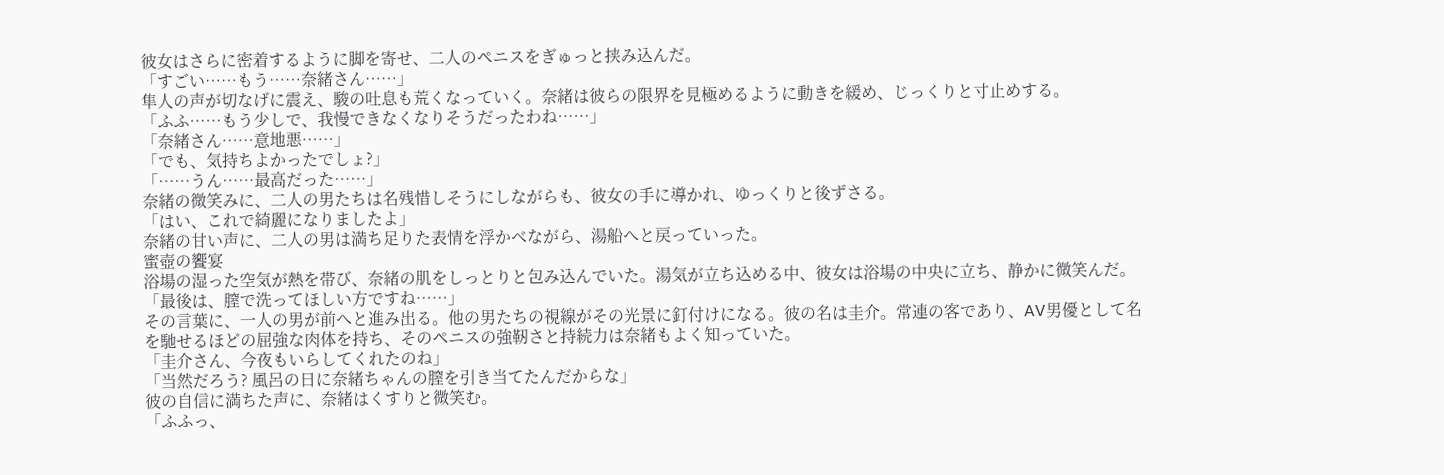彼女はさらに密着するように脚を寄せ、二人のペニスをぎゅっと挟み込んだ。
「すごい……もう……奈緒さん……」
隼人の声が切なげに震え、駿の吐息も荒くなっていく。奈緒は彼らの限界を見極めるように動きを緩め、じっくりと寸止めする。
「ふふ……もう少しで、我慢できなくなりそうだったわね……」
「奈緒さん……意地悪……」
「でも、気持ちよかったでしょ?」
「……うん……最高だった……」
奈緒の微笑みに、二人の男たちは名残惜しそうにしながらも、彼女の手に導かれ、ゆっくりと後ずさる。
「はい、これで綺麗になりましたよ」
奈緒の甘い声に、二人の男は満ち足りた表情を浮かべながら、湯船へと戻っていった。
蜜壺の饗宴
浴場の湿った空気が熱を帯び、奈緒の肌をしっとりと包み込んでいた。湯気が立ち込める中、彼女は浴場の中央に立ち、静かに微笑んだ。
「最後は、膣で洗ってほしい方ですね……」
その言葉に、一人の男が前へと進み出る。他の男たちの視線がその光景に釘付けになる。彼の名は圭介。常連の客であり、AV男優として名を馳せるほどの屈強な肉体を持ち、そのペニスの強靭さと持続力は奈緒もよく知っていた。
「圭介さん、今夜もいらしてくれたのね」
「当然だろう? 風呂の日に奈緒ちゃんの膣を引き当てたんだからな」
彼の自信に満ちた声に、奈緒はくすりと微笑む。
「ふふっ、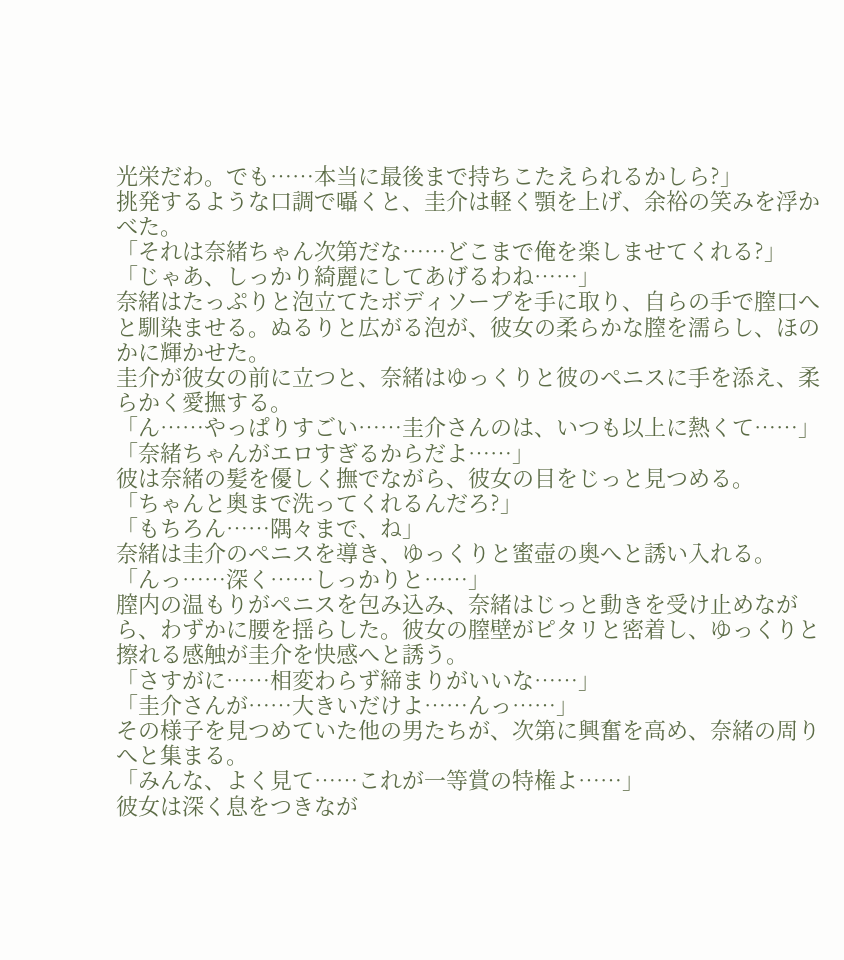光栄だわ。でも……本当に最後まで持ちこたえられるかしら?」
挑発するような口調で囁くと、圭介は軽く顎を上げ、余裕の笑みを浮かべた。
「それは奈緒ちゃん次第だな……どこまで俺を楽しませてくれる?」
「じゃあ、しっかり綺麗にしてあげるわね……」
奈緒はたっぷりと泡立てたボディソープを手に取り、自らの手で膣口へと馴染ませる。ぬるりと広がる泡が、彼女の柔らかな膣を濡らし、ほのかに輝かせた。
圭介が彼女の前に立つと、奈緒はゆっくりと彼のペニスに手を添え、柔らかく愛撫する。
「ん……やっぱりすごい……圭介さんのは、いつも以上に熱くて……」
「奈緒ちゃんがエロすぎるからだよ……」
彼は奈緒の髪を優しく撫でながら、彼女の目をじっと見つめる。
「ちゃんと奥まで洗ってくれるんだろ?」
「もちろん……隅々まで、ね」
奈緒は圭介のペニスを導き、ゆっくりと蜜壺の奥へと誘い入れる。
「んっ……深く……しっかりと……」
膣内の温もりがペニスを包み込み、奈緒はじっと動きを受け止めながら、わずかに腰を揺らした。彼女の膣壁がピタリと密着し、ゆっくりと擦れる感触が圭介を快感へと誘う。
「さすがに……相変わらず締まりがいいな……」
「圭介さんが……大きいだけよ……んっ……」
その様子を見つめていた他の男たちが、次第に興奮を高め、奈緒の周りへと集まる。
「みんな、よく見て……これが一等賞の特権よ……」
彼女は深く息をつきなが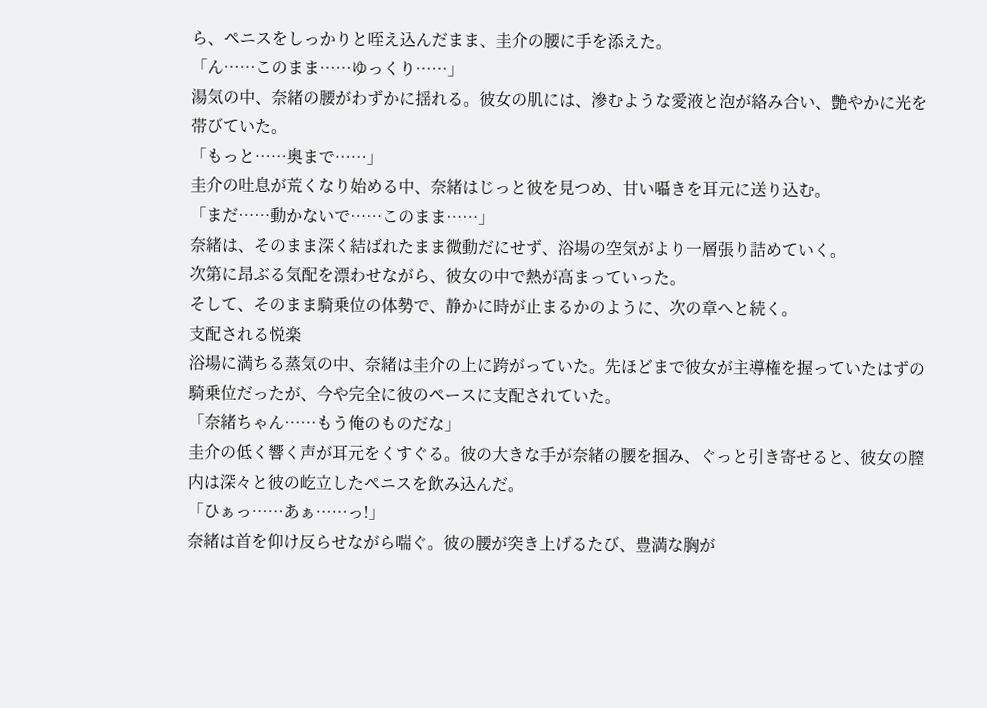ら、ペニスをしっかりと咥え込んだまま、圭介の腰に手を添えた。
「ん……このまま……ゆっくり……」
湯気の中、奈緒の腰がわずかに揺れる。彼女の肌には、滲むような愛液と泡が絡み合い、艶やかに光を帯びていた。
「もっと……奥まで……」
圭介の吐息が荒くなり始める中、奈緒はじっと彼を見つめ、甘い囁きを耳元に送り込む。
「まだ……動かないで……このまま……」
奈緒は、そのまま深く結ばれたまま微動だにせず、浴場の空気がより一層張り詰めていく。
次第に昂ぶる気配を漂わせながら、彼女の中で熱が高まっていった。
そして、そのまま騎乗位の体勢で、静かに時が止まるかのように、次の章へと続く。
支配される悦楽
浴場に満ちる蒸気の中、奈緒は圭介の上に跨がっていた。先ほどまで彼女が主導権を握っていたはずの騎乗位だったが、今や完全に彼のペースに支配されていた。
「奈緒ちゃん……もう俺のものだな」
圭介の低く響く声が耳元をくすぐる。彼の大きな手が奈緒の腰を掴み、ぐっと引き寄せると、彼女の膣内は深々と彼の屹立したペニスを飲み込んだ。
「ひぁっ……あぁ……っ!」
奈緒は首を仰け反らせながら喘ぐ。彼の腰が突き上げるたび、豊満な胸が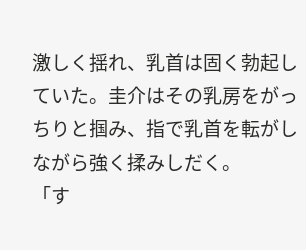激しく揺れ、乳首は固く勃起していた。圭介はその乳房をがっちりと掴み、指で乳首を転がしながら強く揉みしだく。
「す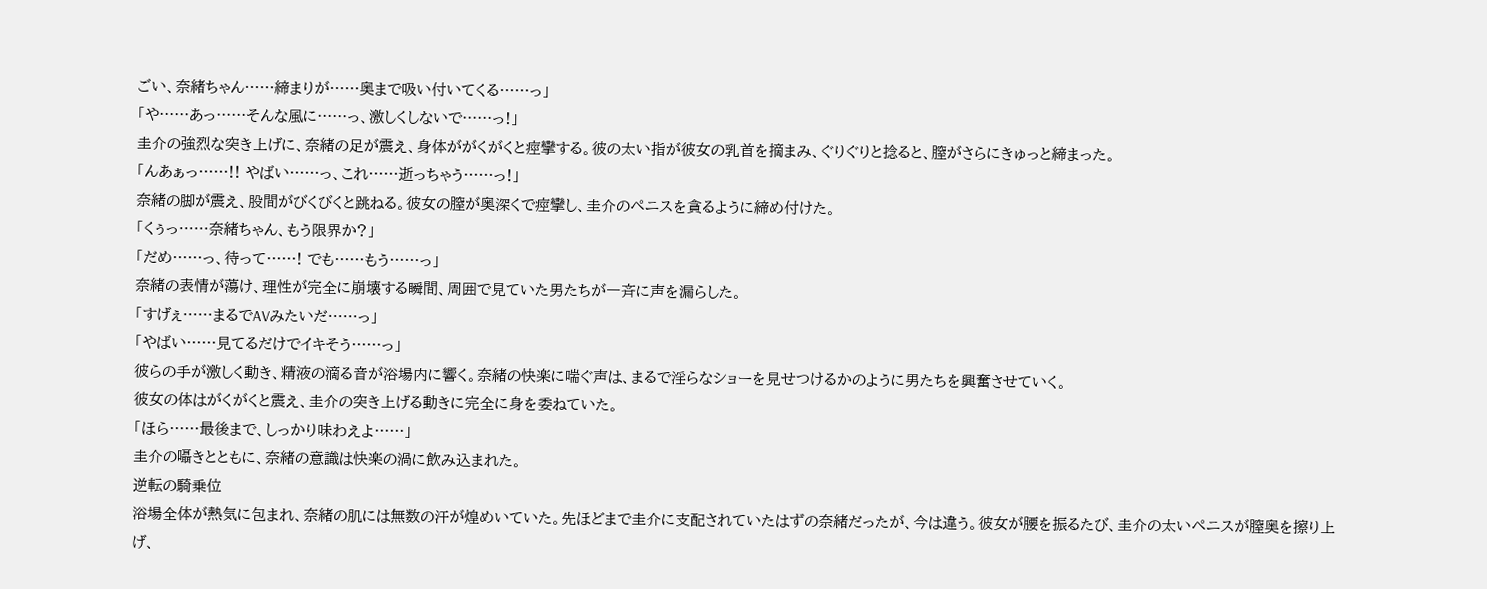ごい、奈緒ちゃん……締まりが……奥まで吸い付いてくる……っ」
「や……あっ……そんな風に……っ、激しくしないで……っ!」
圭介の強烈な突き上げに、奈緒の足が震え、身体ががくがくと痙攣する。彼の太い指が彼女の乳首を摘まみ、ぐりぐりと捻ると、膣がさらにきゅっと締まった。
「んあぁっ……!! やばい……っ、これ……逝っちゃう……っ!」
奈緒の脚が震え、股間がびくびくと跳ねる。彼女の膣が奥深くで痙攣し、圭介のペニスを貪るように締め付けた。
「くぅっ……奈緒ちゃん、もう限界か?」
「だめ……っ、待って……! でも……もう……っ」
奈緒の表情が蕩け、理性が完全に崩壊する瞬間、周囲で見ていた男たちが一斉に声を漏らした。
「すげぇ……まるでAVみたいだ……っ」
「やばい……見てるだけでイキそう……っ」
彼らの手が激しく動き、精液の滴る音が浴場内に響く。奈緒の快楽に喘ぐ声は、まるで淫らなショーを見せつけるかのように男たちを興奮させていく。
彼女の体はがくがくと震え、圭介の突き上げる動きに完全に身を委ねていた。
「ほら……最後まで、しっかり味わえよ……」
圭介の囁きとともに、奈緒の意識は快楽の渦に飲み込まれた。
逆転の騎乗位
浴場全体が熱気に包まれ、奈緒の肌には無数の汗が煌めいていた。先ほどまで圭介に支配されていたはずの奈緒だったが、今は違う。彼女が腰を振るたび、圭介の太いペニスが膣奥を擦り上げ、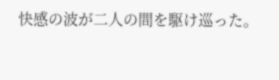快感の波が二人の間を駆け巡った。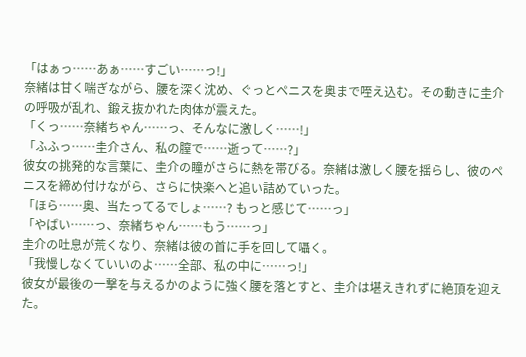「はぁっ……あぁ……すごい……っ!」
奈緒は甘く喘ぎながら、腰を深く沈め、ぐっとペニスを奥まで咥え込む。その動きに圭介の呼吸が乱れ、鍛え抜かれた肉体が震えた。
「くっ……奈緒ちゃん……っ、そんなに激しく……!」
「ふふっ……圭介さん、私の膣で……逝って……?」
彼女の挑発的な言葉に、圭介の瞳がさらに熱を帯びる。奈緒は激しく腰を揺らし、彼のペニスを締め付けながら、さらに快楽へと追い詰めていった。
「ほら……奥、当たってるでしょ……? もっと感じて……っ」
「やばい……っ、奈緒ちゃん……もう……っ」
圭介の吐息が荒くなり、奈緒は彼の首に手を回して囁く。
「我慢しなくていいのよ……全部、私の中に……っ!」
彼女が最後の一撃を与えるかのように強く腰を落とすと、圭介は堪えきれずに絶頂を迎えた。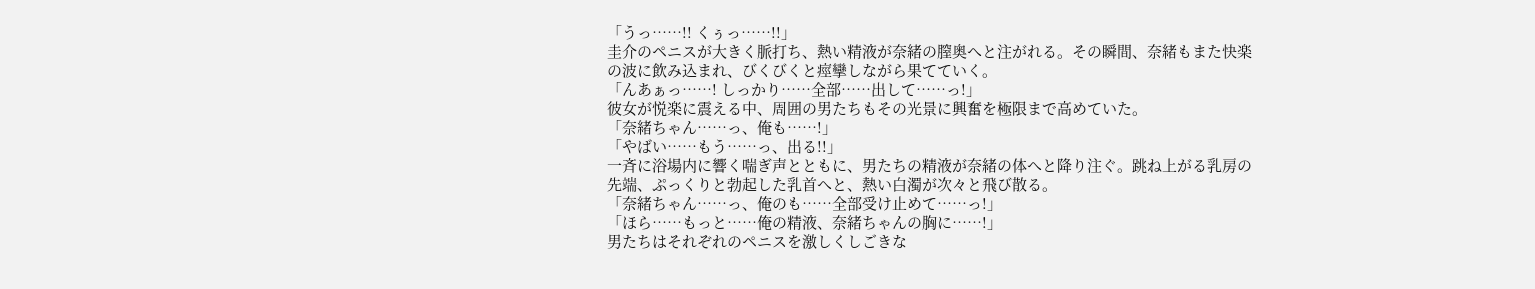「うっ……!! くぅっ……!!」
圭介のペニスが大きく脈打ち、熱い精液が奈緒の膣奥へと注がれる。その瞬間、奈緒もまた快楽の波に飲み込まれ、びくびくと痙攣しながら果てていく。
「んあぁっ……! しっかり……全部……出して……っ!」
彼女が悦楽に震える中、周囲の男たちもその光景に興奮を極限まで高めていた。
「奈緒ちゃん……っ、俺も……!」
「やばい……もう……っ、出る!!」
一斉に浴場内に響く喘ぎ声とともに、男たちの精液が奈緒の体へと降り注ぐ。跳ね上がる乳房の先端、ぷっくりと勃起した乳首へと、熱い白濁が次々と飛び散る。
「奈緒ちゃん……っ、俺のも……全部受け止めて……っ!」
「ほら……もっと……俺の精液、奈緒ちゃんの胸に……!」
男たちはそれぞれのペニスを激しくしごきな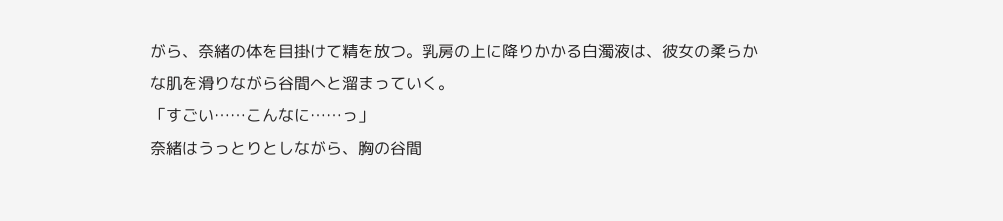がら、奈緒の体を目掛けて精を放つ。乳房の上に降りかかる白濁液は、彼女の柔らかな肌を滑りながら谷間へと溜まっていく。
「すごい……こんなに……っ」
奈緒はうっとりとしながら、胸の谷間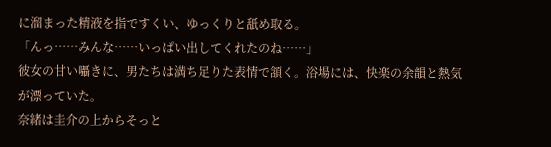に溜まった精液を指ですくい、ゆっくりと舐め取る。
「んっ……みんな……いっぱい出してくれたのね……」
彼女の甘い囁きに、男たちは満ち足りた表情で頷く。浴場には、快楽の余韻と熱気が漂っていた。
奈緒は圭介の上からそっと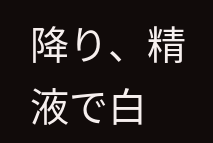降り、精液で白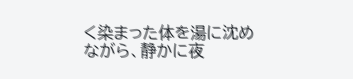く染まった体を湯に沈めながら、静かに夜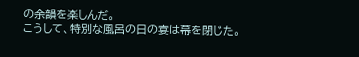の余韻を楽しんだ。
こうして、特別な風呂の日の宴は幕を閉じた。